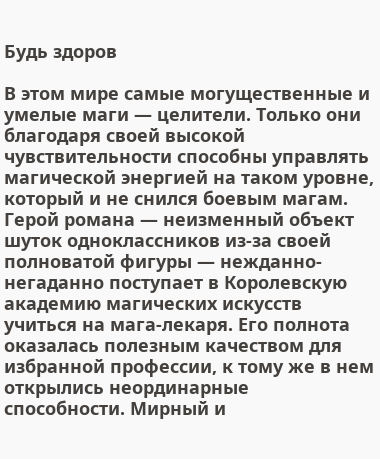Будь здоров

В этом мире самые могущественные и умелые маги — целители. Только они благодаря своей высокой чувствительности способны управлять магической энергией на таком уровне, который и не снился боевым магам. Герой романа — неизменный объект шуток одноклассников из-за своей полноватой фигуры — нежданно-негаданно поступает в Королевскую академию магических искусств учиться на мага-лекаря. Его полнота оказалась полезным качеством для избранной профессии, к тому же в нем открылись неординарные способности. Мирный и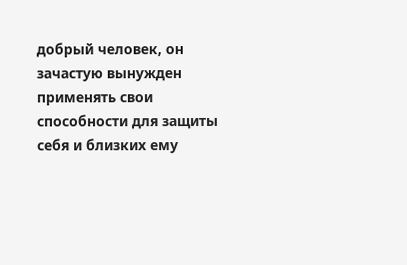добрый человек, он зачастую вынужден применять свои способности для защиты себя и близких ему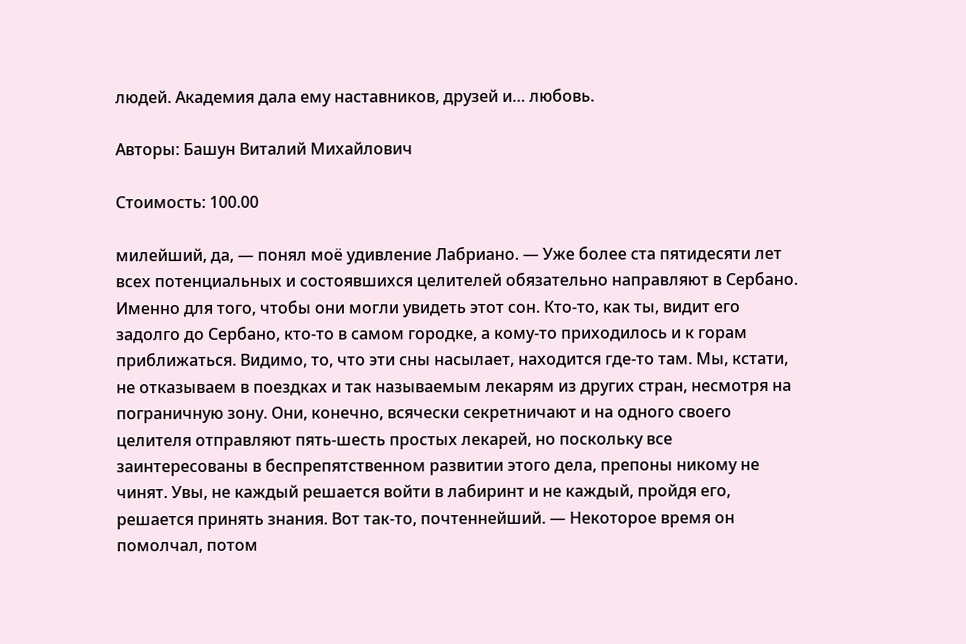людей. Академия дала ему наставников, друзей и… любовь.

Авторы: Башун Виталий Михайлович

Стоимость: 100.00

милейший, да, — понял моё удивление Лабриано. — Уже более ста пятидесяти лет всех потенциальных и состоявшихся целителей обязательно направляют в Сербано. Именно для того, чтобы они могли увидеть этот сон. Кто-то, как ты, видит его задолго до Сербано, кто-то в самом городке, а кому-то приходилось и к горам приближаться. Видимо, то, что эти сны насылает, находится где-то там. Мы, кстати, не отказываем в поездках и так называемым лекарям из других стран, несмотря на пограничную зону. Они, конечно, всячески секретничают и на одного своего целителя отправляют пять-шесть простых лекарей, но поскольку все заинтересованы в беспрепятственном развитии этого дела, препоны никому не чинят. Увы, не каждый решается войти в лабиринт и не каждый, пройдя его, решается принять знания. Вот так-то, почтеннейший. — Некоторое время он помолчал, потом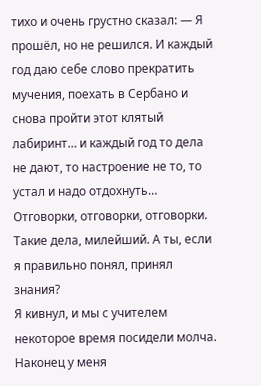тихо и очень грустно сказал: — Я прошёл, но не решился. И каждый год даю себе слово прекратить мучения, поехать в Сербано и снова пройти этот клятый лабиринт… и каждый год то дела не дают, то настроение не то, то устал и надо отдохнуть… Отговорки, отговорки, отговорки. Такие дела, милейший. А ты, если я правильно понял, принял знания?
Я кивнул, и мы с учителем некоторое время посидели молча. Наконец у меня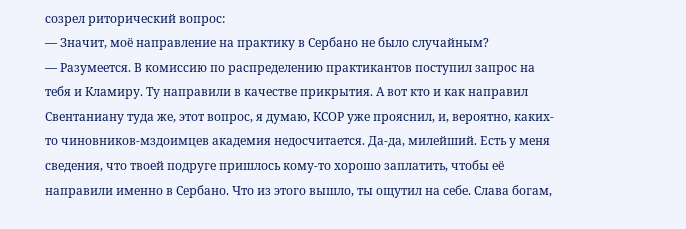созрел риторический вопрос:
— Значит, моё направление на практику в Сербано не было случайным?
— Разумеется. В комиссию по распределению практикантов поступил запрос на тебя и Кламиру. Ту направили в качестве прикрытия. А вот кто и как направил Свентаниану туда же, этот вопрос, я думаю, КСОР уже прояснил, и, вероятно, каких-то чиновников-мздоимцев академия недосчитается. Да-да, милейший. Есть у меня сведения, что твоей подруге пришлось кому-то хорошо заплатить, чтобы её направили именно в Сербано. Что из этого вышло, ты ощутил на себе. Слава богам,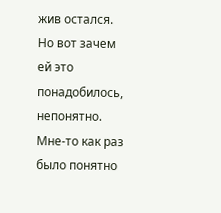жив остался. Но вот зачем ей это понадобилось, непонятно.
Мне-то как раз было понятно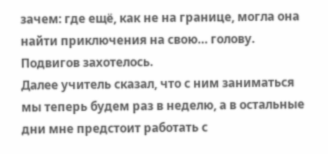зачем: где ещё, как не на границе, могла она найти приключения на свою… голову. Подвигов захотелось.
Далее учитель сказал, что с ним заниматься мы теперь будем раз в неделю, а в остальные дни мне предстоит работать с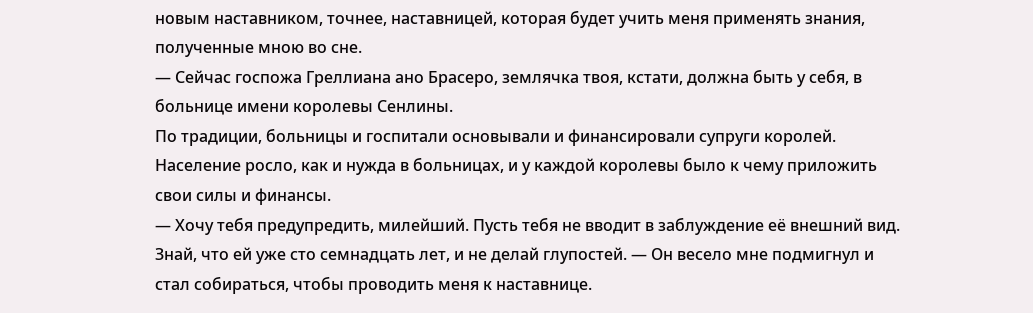новым наставником, точнее, наставницей, которая будет учить меня применять знания, полученные мною во сне.
— Сейчас госпожа Греллиана ано Брасеро, землячка твоя, кстати, должна быть у себя, в больнице имени королевы Сенлины.
По традиции, больницы и госпитали основывали и финансировали супруги королей. Население росло, как и нужда в больницах, и у каждой королевы было к чему приложить свои силы и финансы.
— Хочу тебя предупредить, милейший. Пусть тебя не вводит в заблуждение её внешний вид. Знай, что ей уже сто семнадцать лет, и не делай глупостей. — Он весело мне подмигнул и стал собираться, чтобы проводить меня к наставнице.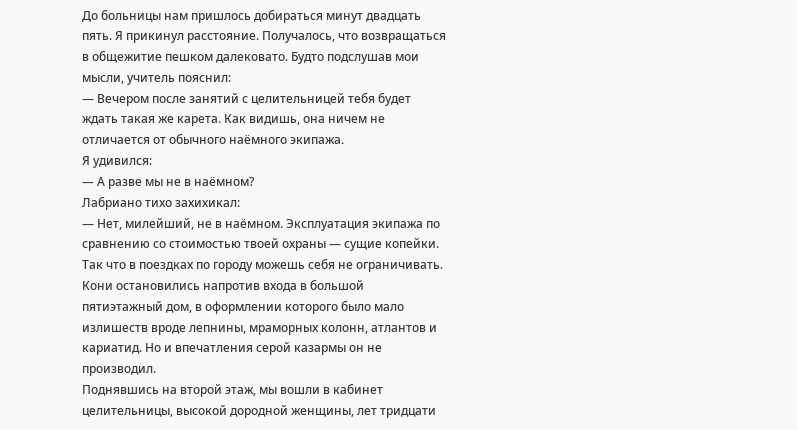До больницы нам пришлось добираться минут двадцать пять. Я прикинул расстояние. Получалось, что возвращаться в общежитие пешком далековато. Будто подслушав мои мысли, учитель пояснил:
— Вечером после занятий с целительницей тебя будет ждать такая же карета. Как видишь, она ничем не отличается от обычного наёмного экипажа.
Я удивился:
— А разве мы не в наёмном?
Лабриано тихо захихикал:
— Нет, милейший, не в наёмном. Эксплуатация экипажа по сравнению со стоимостью твоей охраны — сущие копейки. Так что в поездках по городу можешь себя не ограничивать.
Кони остановились напротив входа в большой пятиэтажный дом, в оформлении которого было мало излишеств вроде лепнины, мраморных колонн, атлантов и кариатид. Но и впечатления серой казармы он не производил.
Поднявшись на второй этаж, мы вошли в кабинет целительницы, высокой дородной женщины, лет тридцати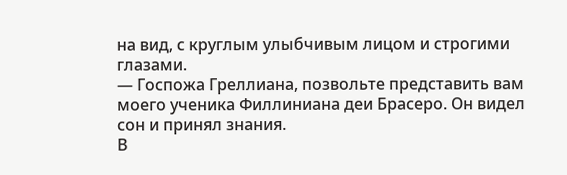на вид, с круглым улыбчивым лицом и строгими глазами.
— Госпожа Греллиана, позвольте представить вам моего ученика Филлиниана деи Брасеро. Он видел сон и принял знания.
В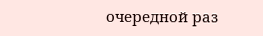очередной раз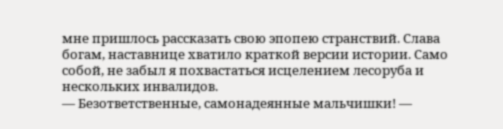мне пришлось рассказать свою эпопею странствий. Слава богам, наставнице хватило краткой версии истории. Само собой, не забыл я похвастаться исцелением лесоруба и нескольких инвалидов.
— Безответственные, самонадеянные мальчишки! —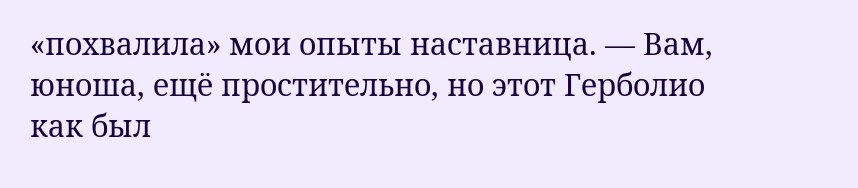«похвалила» мои опыты наставница. — Вам, юноша, ещё простительно, но этот Герболио как был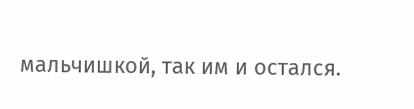мальчишкой, так им и остался.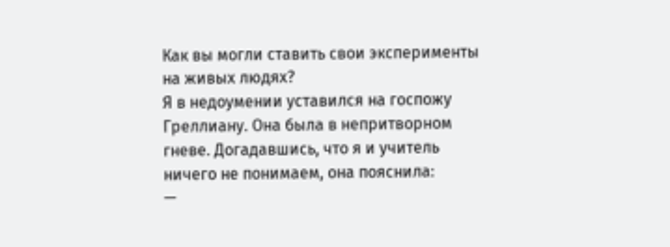Как вы могли ставить свои эксперименты на живых людях?
Я в недоумении уставился на госпожу Греллиану. Она была в непритворном гневе. Догадавшись, что я и учитель ничего не понимаем, она пояснила:
—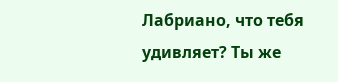Лабриано, что тебя удивляет? Ты же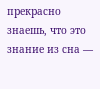прекрасно знаешь, что это знание из сна —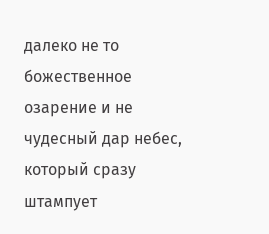далеко не то божественное озарение и не чудесный дар небес, который сразу штампует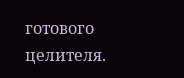готового целителя.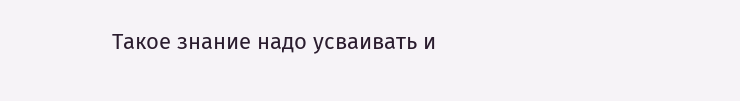Такое знание надо усваивать и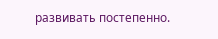развивать постепенно.